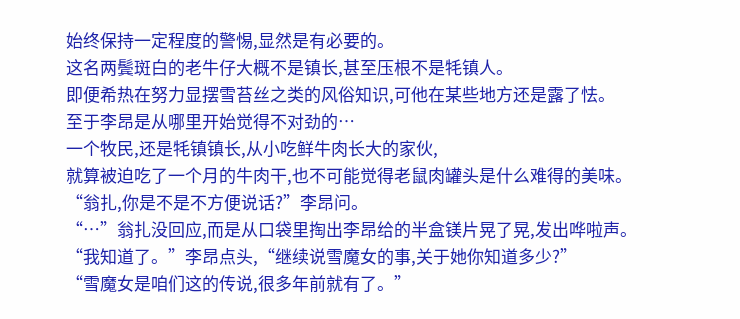始终保持一定程度的警惕,显然是有必要的。
这名两鬓斑白的老牛仔大概不是镇长,甚至压根不是牦镇人。
即便希热在努力显摆雪苔丝之类的风俗知识,可他在某些地方还是露了怯。
至于李昂是从哪里开始觉得不对劲的…
一个牧民,还是牦镇镇长,从小吃鲜牛肉长大的家伙,
就算被迫吃了一个月的牛肉干,也不可能觉得老鼠肉罐头是什么难得的美味。
“翁扎,你是不是不方便说话?”李昂问。
“…”翁扎没回应,而是从口袋里掏出李昂给的半盒镁片晃了晃,发出哗啦声。
“我知道了。”李昂点头,“继续说雪魔女的事,关于她你知道多少?”
“雪魔女是咱们这的传说,很多年前就有了。”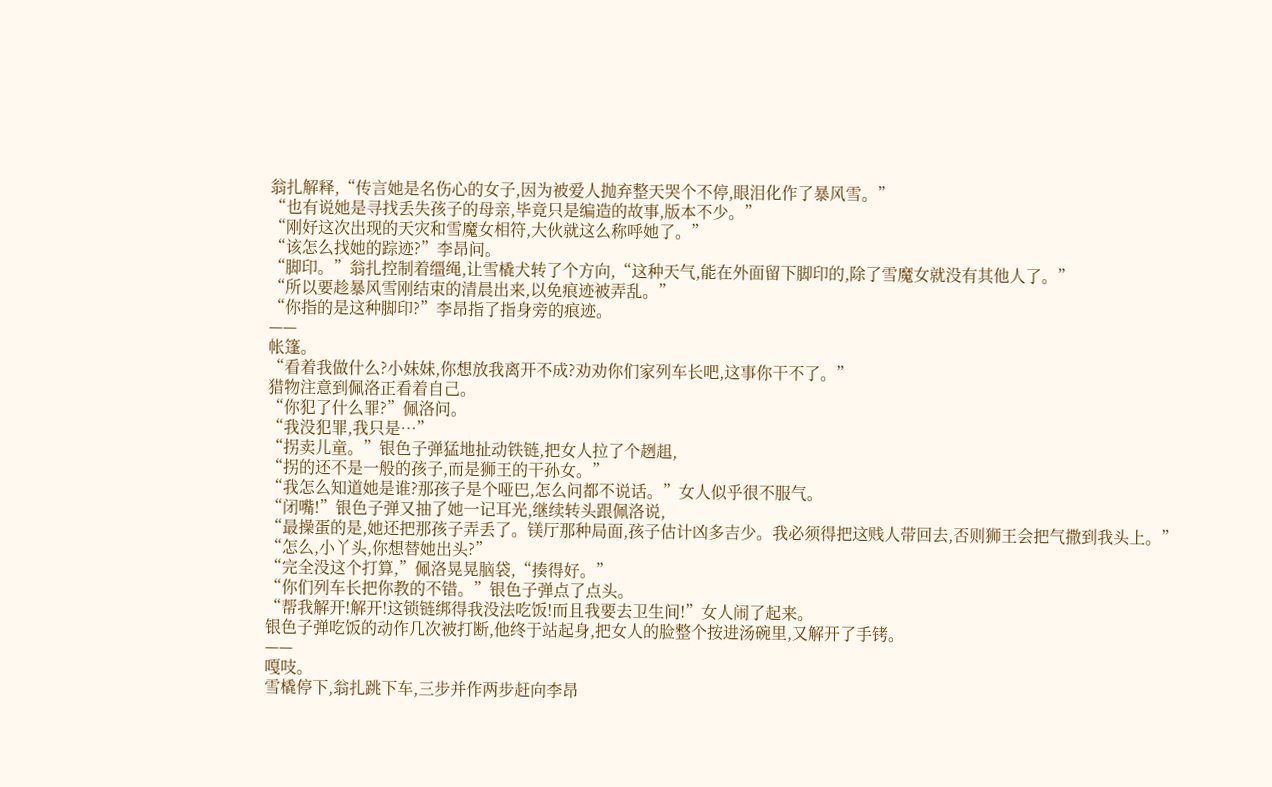翁扎解释,“传言她是名伤心的女子,因为被爱人抛弃整天哭个不停,眼泪化作了暴风雪。”
“也有说她是寻找丢失孩子的母亲,毕竟只是编造的故事,版本不少。”
“刚好这次出现的天灾和雪魔女相符,大伙就这么称呼她了。”
“该怎么找她的踪迹?”李昂问。
“脚印。”翁扎控制着缰绳,让雪橇犬转了个方向,“这种天气,能在外面留下脚印的,除了雪魔女就没有其他人了。”
“所以要趁暴风雪刚结束的清晨出来,以免痕迹被弄乱。”
“你指的是这种脚印?”李昂指了指身旁的痕迹。
——
帐篷。
“看着我做什么?小妹妹,你想放我离开不成?劝劝你们家列车长吧,这事你干不了。”
猎物注意到佩洛正看着自己。
“你犯了什么罪?”佩洛问。
“我没犯罪,我只是…”
“拐卖儿童。”银色子弹猛地扯动铁链,把女人拉了个趔趄,
“拐的还不是一般的孩子,而是狮王的干孙女。”
“我怎么知道她是谁?那孩子是个哑巴,怎么问都不说话。”女人似乎很不服气。
“闭嘴!”银色子弹又抽了她一记耳光,继续转头跟佩洛说,
“最操蛋的是,她还把那孩子弄丢了。镁厅那种局面,孩子估计凶多吉少。我必须得把这贱人带回去,否则狮王会把气撒到我头上。”
“怎么,小丫头,你想替她出头?”
“完全没这个打算,”佩洛晃晃脑袋,“揍得好。”
“你们列车长把你教的不错。”银色子弹点了点头。
“帮我解开!解开!这锁链绑得我没法吃饭!而且我要去卫生间!”女人闹了起来。
银色子弹吃饭的动作几次被打断,他终于站起身,把女人的脸整个按进汤碗里,又解开了手铐。
——
嘎吱。
雪橇停下,翁扎跳下车,三步并作两步赶向李昂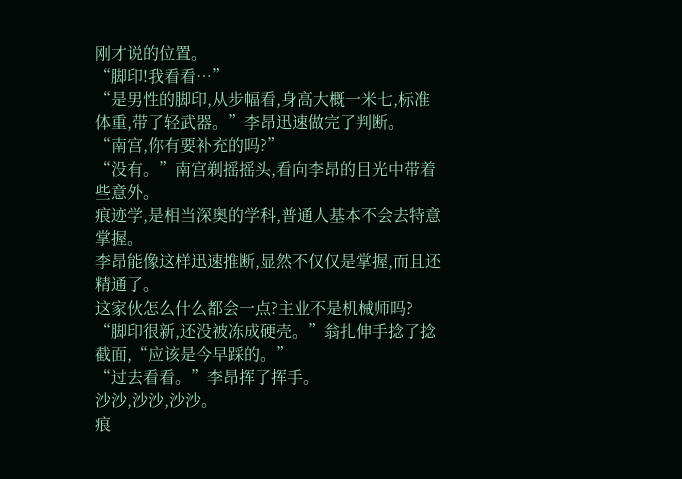刚才说的位置。
“脚印!我看看…”
“是男性的脚印,从步幅看,身高大概一米七,标准体重,带了轻武器。”李昂迅速做完了判断。
“南宫,你有要补充的吗?”
“没有。”南宫剃摇摇头,看向李昂的目光中带着些意外。
痕迹学,是相当深奥的学科,普通人基本不会去特意掌握。
李昂能像这样迅速推断,显然不仅仅是掌握,而且还精通了。
这家伙怎么什么都会一点?主业不是机械师吗?
“脚印很新,还没被冻成硬壳。”翁扎伸手捻了捻截面,“应该是今早踩的。”
“过去看看。”李昂挥了挥手。
沙沙,沙沙,沙沙。
痕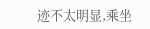迹不太明显,乘坐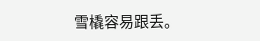雪橇容易跟丢。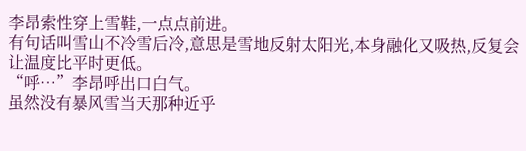李昂索性穿上雪鞋,一点点前进。
有句话叫雪山不冷雪后冷,意思是雪地反射太阳光,本身融化又吸热,反复会让温度比平时更低。
“呼…”李昂呼出口白气。
虽然没有暴风雪当天那种近乎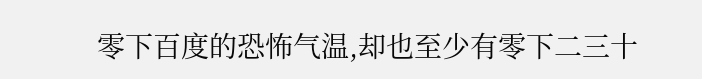零下百度的恐怖气温,却也至少有零下二三十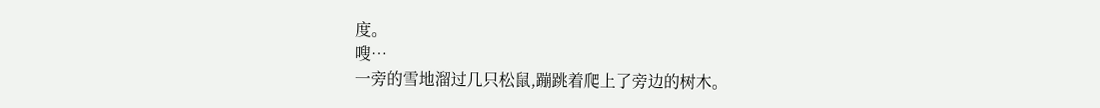度。
嗖…
一旁的雪地溜过几只松鼠,蹦跳着爬上了旁边的树木。